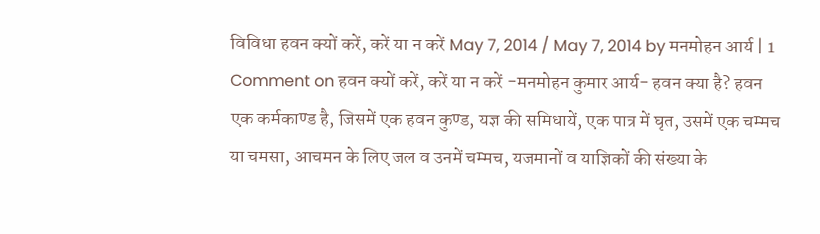विविधा हवन क्यों करें, करें या न करें May 7, 2014 / May 7, 2014 by मनमोहन आर्य | 1 Comment on हवन क्यों करें, करें या न करें -मनमोहन कुमार आर्य- हवन क्या है? हवन एक कर्मकाण्ड है, जिसमें एक हवन कुण्ड, यज्ञ की समिधायें, एक पात्र में घृत, उसमें एक चम्मच या चमसा, आचमन के लिए जल व उनमें चम्मच, यजमानों व याज्ञिकों की संख्या के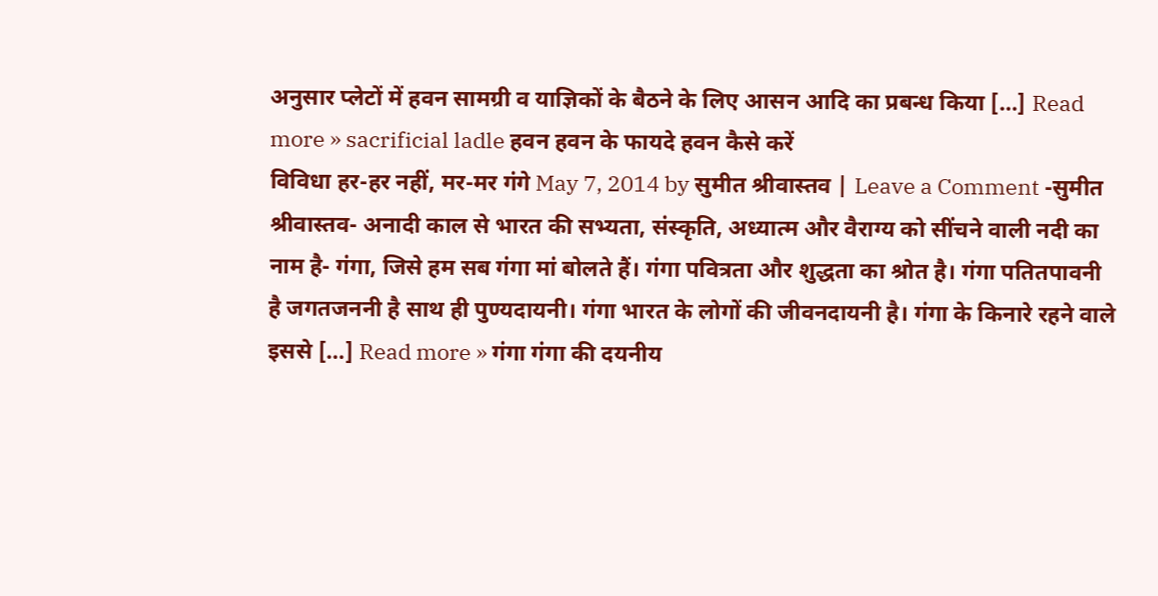अनुसार प्लेटों में हवन सामग्री व याज्ञिकों के बैठने के लिए आसन आदि का प्रबन्ध किया […] Read more » sacrificial ladle हवन हवन के फायदे हवन कैसे करें
विविधा हर-हर नहीं, मर-मर गंगे May 7, 2014 by सुमीत श्रीवास्तव | Leave a Comment -सुमीत श्रीवास्तव- अनादी काल से भारत की सभ्यता, संस्कृति, अध्यात्म और वैराग्य को सींचने वाली नदी का नाम है- गंगा, जिसे हम सब गंगा मां बोलते हैं। गंगा पवित्रता और शुद्धता का श्रोत है। गंगा पतितपावनी है जगतजननी है साथ ही पुण्यदायनी। गंगा भारत के लोगों की जीवनदायनी है। गंगा के किनारे रहने वाले इससे […] Read more » गंगा गंगा की दयनीय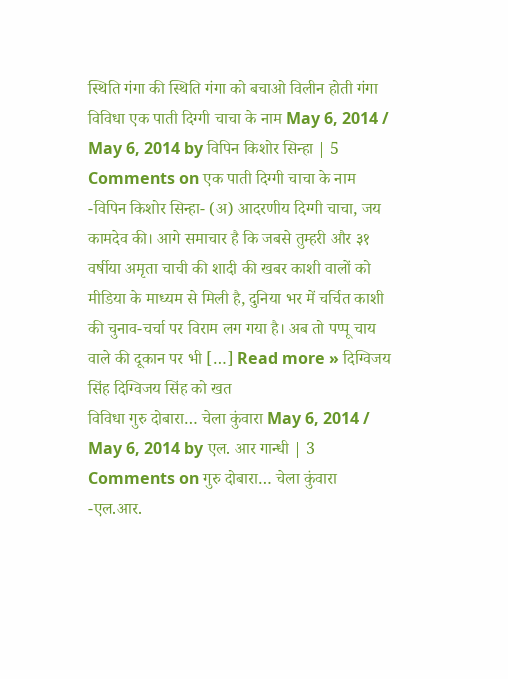स्थिति गंगा की स्थिति गंगा को बचाओ विलीन होती गंगा
विविधा एक पाती दिग्गी चाचा के नाम May 6, 2014 / May 6, 2014 by विपिन किशोर सिन्हा | 5 Comments on एक पाती दिग्गी चाचा के नाम -विपिन किशोर सिन्हा- (अ) आदरणीय दिग्गी चाचा, जय कामदेव की। आगे समाचार है कि जबसे तुम्हरी और ३१ वर्षीया अमृता चाची की शादी की खबर काशी वालों को मीडिया के माध्यम से मिली है, दुनिया भर में चर्चित काशी की चुनाव-चर्चा पर विराम लग गया है। अब तो पप्पू चाय वाले की दूकान पर भी […] Read more » दिग्विजय सिंह दिग्विजय सिंह को खत
विविधा गुरु दोबारा… चेला कुंवारा May 6, 2014 / May 6, 2014 by एल. आर गान्धी | 3 Comments on गुरु दोबारा… चेला कुंवारा -एल.आर.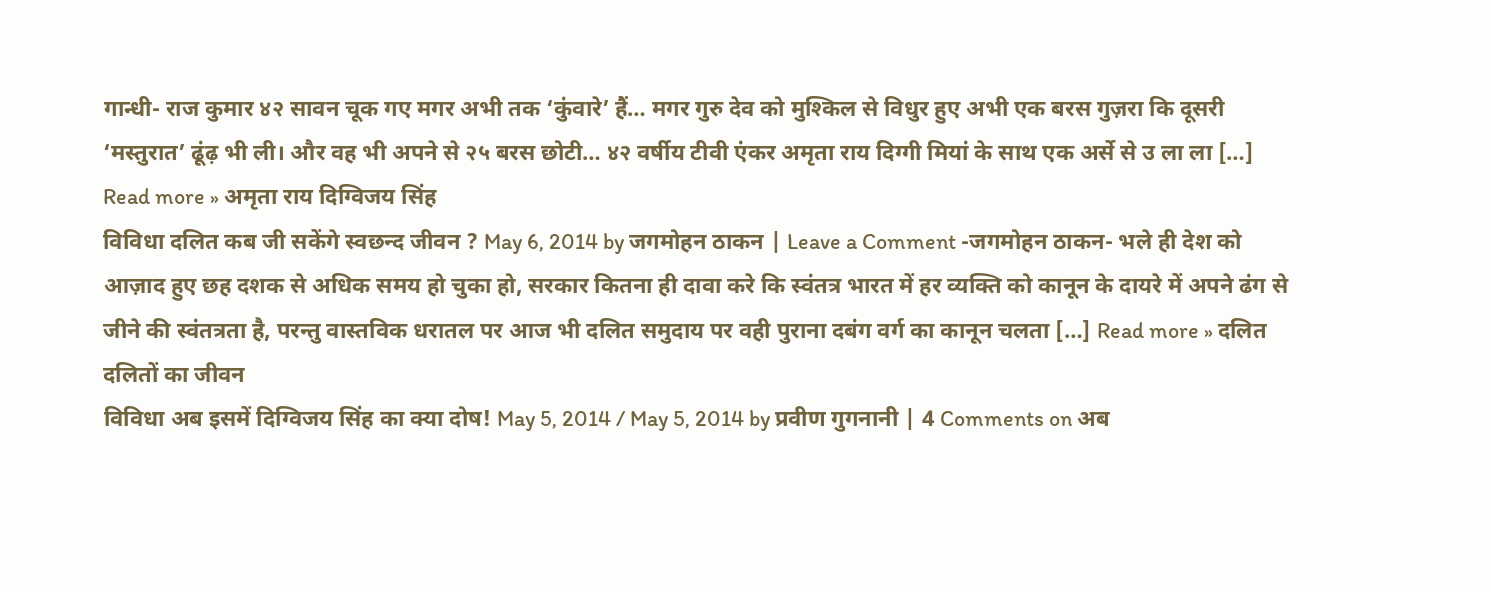गान्धी- राज कुमार ४२ सावन चूक गए मगर अभी तक ‘कुंवारे’ हैं… मगर गुरु देव को मुश्किल से विधुर हुए अभी एक बरस गुज़रा कि दूसरी ‘मस्तुरात’ ढूंढ़ भी ली। और वह भी अपने से २५ बरस छोटी… ४२ वर्षीय टीवी एंकर अमृता राय दिग्गी मियां के साथ एक अर्से से उ ला ला […] Read more » अमृता राय दिग्विजय सिंह
विविधा दलित कब जी सकेंगे स्वछन्द जीवन ? May 6, 2014 by जगमोहन ठाकन | Leave a Comment -जगमोहन ठाकन- भले ही देश को आज़ाद हुए छह दशक से अधिक समय हो चुका हो, सरकार कितना ही दावा करे कि स्वंतत्र भारत में हर व्यक्ति को कानून के दायरे में अपने ढंग से जीने की स्वंतत्रता है, परन्तु वास्तविक धरातल पर आज भी दलित समुदाय पर वही पुराना दबंग वर्ग का कानून चलता […] Read more » दलित दलितों का जीवन
विविधा अब इसमें दिग्विजय सिंह का क्या दोष! May 5, 2014 / May 5, 2014 by प्रवीण गुगनानी | 4 Comments on अब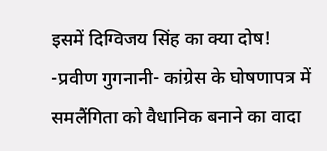इसमें दिग्विजय सिंह का क्या दोष! -प्रवीण गुगनानी- कांग्रेस के घोषणापत्र में समलैंगिता को वैधानिक बनाने का वादा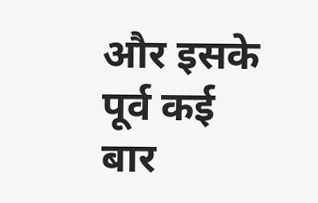और इसके पूर्व कई बार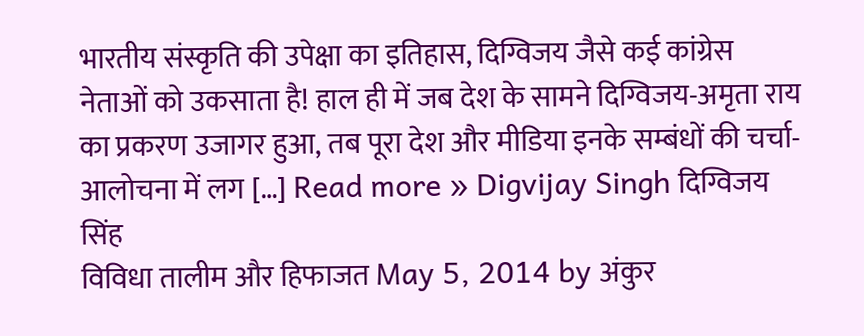भारतीय संस्कृति की उपेक्षा का इतिहास, दिग्विजय जैसे कई कांग्रेस नेताओं को उकसाता है! हाल ही में जब देश के सामने दिग्विजय-अमृता राय का प्रकरण उजागर हुआ, तब पूरा देश और मीडिया इनके सम्बंधों की चर्चा-आलोचना में लग […] Read more » Digvijay Singh दिग्विजय सिंह
विविधा तालीम और हिफाजत May 5, 2014 by अंकुर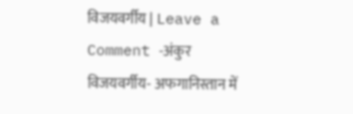विजयवर्गीय | Leave a Comment -अंकुर विजयवर्गीय- अफगानिस्तान में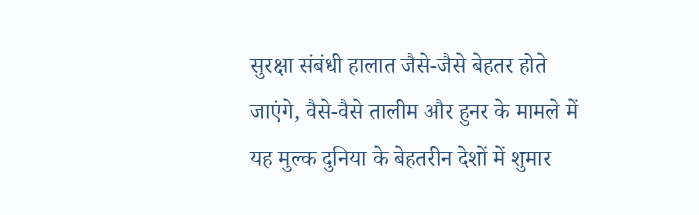सुरक्षा संबंधी हालात जैसे-जैसे बेहतर होते जाएंगे, वैसे-वैसे तालीम और हुनर के मामले में यह मुल्क दुनिया के बेहतरीन देशों में शुमार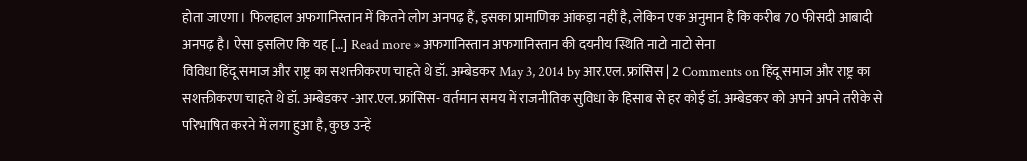होता जाएगा। फिलहाल अफगानिस्तान में कितने लोग अनपढ़ हैं, इसका प्रामाणिक आंकड़ा नहीं है, लेकिन एक अनुमान है कि करीब 70 फीसदी आबादी अनपढ़ है। ऐसा इसलिए कि यह […] Read more » अफगानिस्तान अफगानिस्तान की दयनीय स्थिति नाटो नाटो सेना
विविधा हिंदू समाज और राष्ट्र का सशक्तीकरण चाहते थे डॉ. अम्बेडकर May 3, 2014 by आर.एल. फ्रांसिस | 2 Comments on हिंदू समाज और राष्ट्र का सशक्तीकरण चाहते थे डॉ. अम्बेडकर -आर.एल. फ्रांसिस- वर्तमान समय में राजनीतिक सुविधा के हिसाब से हर कोई डॉ. अम्बेडकर को अपने अपने तरीके से परिभाषित करने में लगा हुआ है, कुछ उन्हें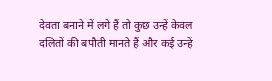देवता बनाने में लगे हैं तो कुछ उन्हें केवल दलितों की बपौती मानते हैं और कई उन्हें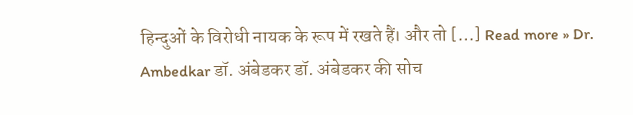हिन्दुओं के विरोधी नायक के रूप में रखते हैं। और तो […] Read more » Dr. Ambedkar डॉ. अंबेडकर डॉ. अंबेडकर की सोच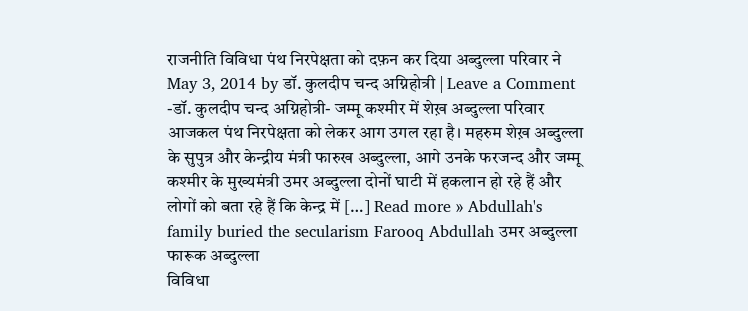राजनीति विविधा पंथ निरपेक्षता को दफ़न कर दिया अब्दुल्ला परिवार ने May 3, 2014 by डॉ. कुलदीप चन्द अग्निहोत्री | Leave a Comment -डॉ. कुलदीप चन्द अग्निहोत्री- जम्मू कश्मीर में शेख़ अब्दुल्ला परिवार आजकल पंथ निरपेक्षता को लेकर आग उगल रहा है। महरुम शेख़ अब्दुल्ला के सुपुत्र और केन्द्रीय मंत्री फारुख अब्दुल्ला, आगे उनके फरजन्द और जम्मू कश्मीर के मुख्यमंत्री उमर अब्दुल्ला दोनों घाटी में हकलान हो रहे हैं और लोगों को बता रहे हैं कि केन्द्र में […] Read more » Abdullah's family buried the secularism Farooq Abdullah उमर अब्दुल्ला फारूक अब्दुल्ला
विविधा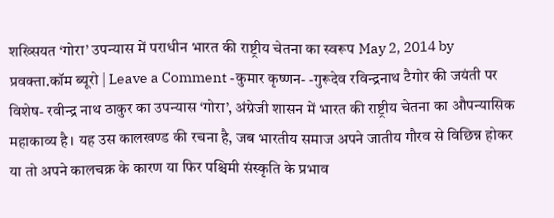शख्सियत ‘गोरा’ उपन्यास में पराधीन भारत की राष्ट्रीय चेतना का स्वरूप May 2, 2014 by प्रवक्ता.कॉम ब्यूरो | Leave a Comment -कुमार कृष्णन- -गुरूदेव रविन्द्रनाथ टैगोर की जयंती पर विशेष- रवीन्द्र नाथ ठाकुर का उपन्यास ‘गोरा’, अंग्रेजी शासन में भारत की राष्ट्रीय चेतना का औपन्यासिक महाकाव्य है। यह उस कालखण्ड की रचना है, जब भारतीय समाज अपने जातीय गौरव से विछिन्न होकर या तो अपने कालचक्र के कारण या फिर पश्चिमी संस्कृति के प्रभाव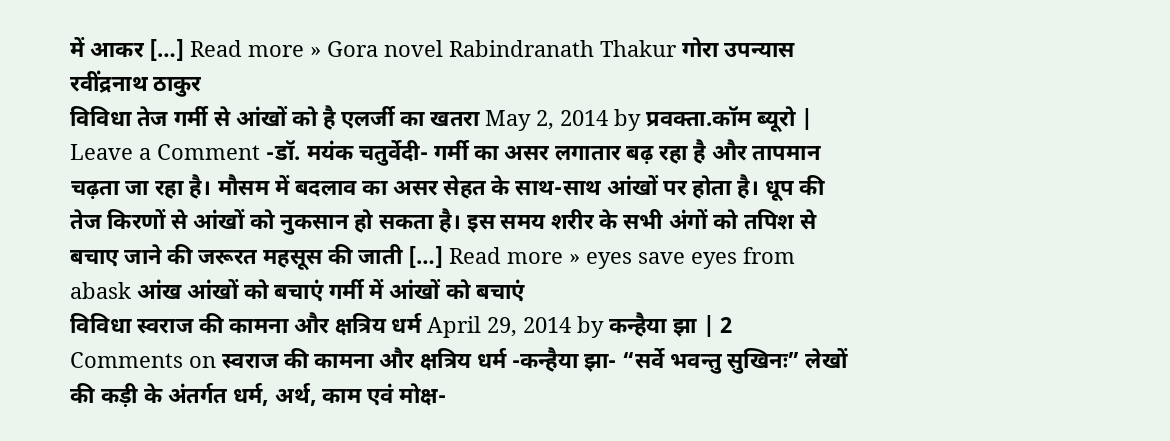में आकर […] Read more » Gora novel Rabindranath Thakur गोरा उपन्यास रवींद्रनाथ ठाकुर
विविधा तेज गर्मी से आंखों को है एलर्जी का खतरा May 2, 2014 by प्रवक्ता.कॉम ब्यूरो | Leave a Comment -डॉ. मयंक चतुर्वेदी- गर्मी का असर लगातार बढ़ रहा है और तापमान चढ़ता जा रहा है। मौसम में बदलाव का असर सेहत के साथ-साथ आंखों पर होता है। धूप की तेज किरणों से आंखों को नुकसान हो सकता है। इस समय शरीर के सभी अंगों को तपिश से बचाए जाने की जरूरत महसूस की जाती […] Read more » eyes save eyes from abask आंख आंखों को बचाएं गर्मी में आंखों को बचाएं
विविधा स्वराज की कामना और क्षत्रिय धर्म April 29, 2014 by कन्हैया झा | 2 Comments on स्वराज की कामना और क्षत्रिय धर्म -कन्हैया झा- “सर्वे भवन्तु सुखिनः” लेखों की कड़ी के अंतर्गत धर्म, अर्थ, काम एवं मोक्ष-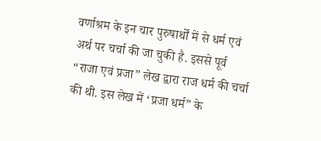वर्णाश्रम के इन चार पुरुषार्थों में से धर्म एवं अर्थ पर चर्चा की जा चुकी है. इससे पूर्व “राजा एवं प्रजा” लेख द्वारा राज धर्म की चर्चा की थी. इस लेख में ‘प्रजा धर्म” के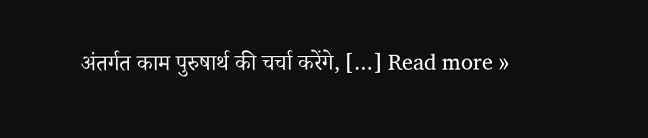अंतर्गत काम पुरुषार्थ की चर्चा करेंगे, […] Read more »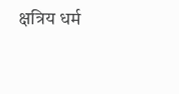क्षत्रिय धर्म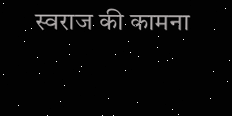स्वराज की कामना